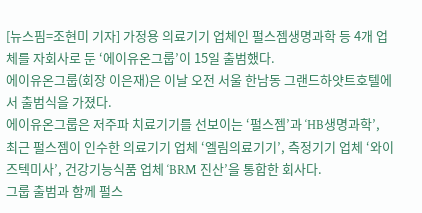[뉴스핌=조현미 기자] 가정용 의료기기 업체인 펄스젬생명과학 등 4개 업체를 자회사로 둔 ‘에이유온그룹’이 15일 출범했다.
에이유온그룹(회장 이은재)은 이날 오전 서울 한남동 그랜드하얏트호텔에서 출범식을 가졌다.
에이유온그룹은 저주파 치료기기를 선보이는 ‘펄스젬’과 ‘HB생명과학’, 최근 펄스젬이 인수한 의료기기 업체 ‘엘림의료기기’, 측정기기 업체 ‘와이즈텍미사’, 건강기능식품 업체 ‘BRM 진산’을 통합한 회사다.
그룹 출범과 함께 펄스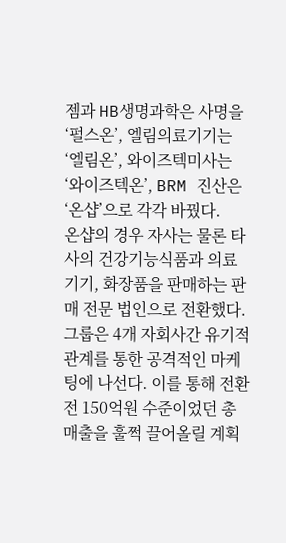젬과 HB생명과학은 사명을 ‘펄스온’, 엘림의료기기는 ‘엘림온’, 와이즈텍미사는 ‘와이즈텍온’, BRM 진산은 ‘온샵’으로 각각 바꿨다.
온샵의 경우 자사는 물론 타사의 건강기능식품과 의료기기, 화장품을 판매하는 판매 전문 법인으로 전환했다.
그룹은 4개 자회사간 유기적 관계를 통한 공격적인 마케팅에 나선다. 이를 통해 전환 전 150억원 수준이었던 총매출을 훌쩍 끌어올릴 계획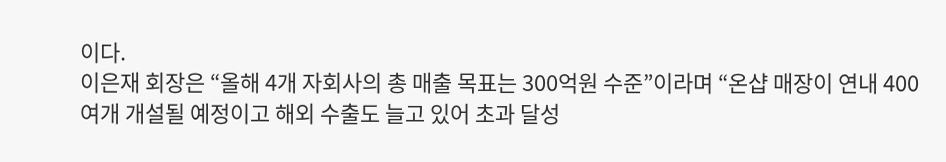이다.
이은재 회장은 “올해 4개 자회사의 총 매출 목표는 300억원 수준”이라며 “온샵 매장이 연내 400여개 개설될 예정이고 해외 수출도 늘고 있어 초과 달성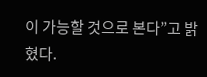이 가능할 것으로 본다”고 밝혔다.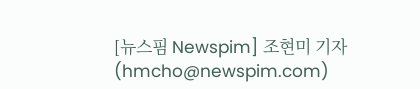[뉴스핌 Newspim] 조현미 기자 (hmcho@newspim.com)